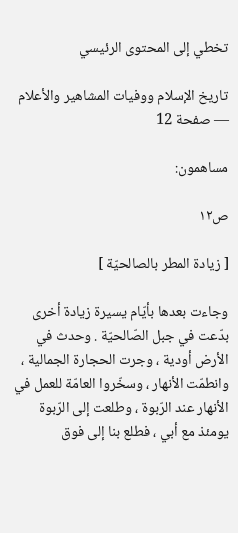تخطي إلى المحتوى الرئيسي

تاريخ الإسلام ووفيات المشاهير والأعلام — صفحة 12

مساهمون:

ص١٢

[ زيادة المطر بالصالحيّة ]

وجاءت بعدها بأيّام يسيرة زيادة أخرى بدّعت في جبل الصّالحيّة . وحدث في الأرض أودية ، وجرت الحجارة الجمالية ، وانطمّت الأنهار ، وسخّروا العامّة للعمل في الأنهار عند الرّبوة ، وطلعت إلى الرّبوة يومئذ مع أبي ، فطلع بنا إلى فوق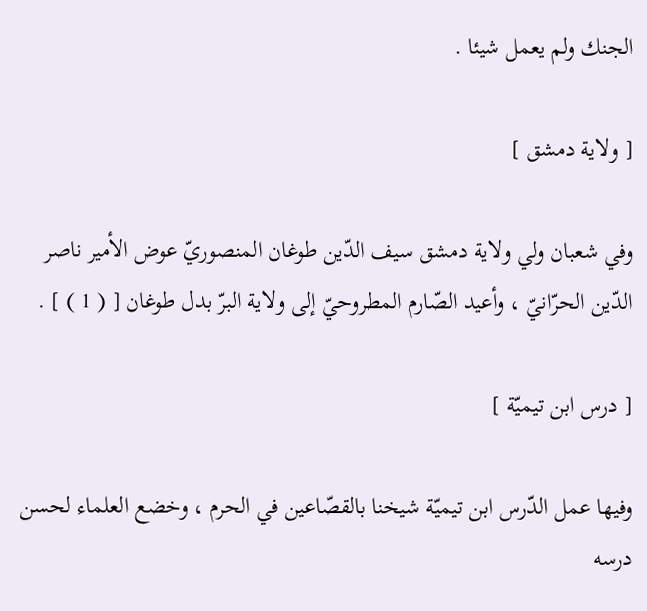الجنك ولم يعمل شيئا .

[ ولاية دمشق ]

وفي شعبان ولي ولاية دمشق سيف الدّين طوغان المنصوريّ عوض الأمير ناصر الدّين الحرّانيّ ، وأعيد الصّارم المطروحيّ إلى ولاية البرّ بدل طوغان [ ( 1 ) ] .

[ درس ابن تيميّة ]

وفيها عمل الدّرس ابن تيميّة شيخنا بالقصّاعين في الحرم ، وخضع العلماء لحسن درسه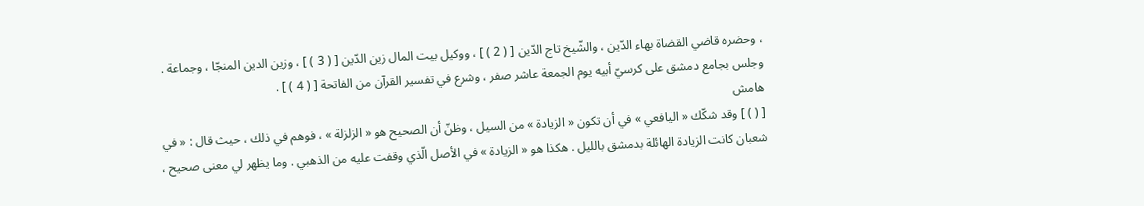، وحضره قاضي القضاة بهاء الدّين ، والشّيخ تاج الدّين [ ( 2 ) ] ، ووكيل بيت المال زين الدّين [ ( 3 ) ] ، وزين الدين المنجّا ، وجماعة . وجلس بجامع دمشق على كرسيّ أبيه يوم الجمعة عاشر صفر ، وشرع في تفسير القرآن من الفاتحة [ ( 4 ) ] .
هامش
[ ( ) ] وقد شكّك « اليافعي » في أن تكون « الزيادة » من السيل ، وظنّ أن الصحيح هو « الزلزلة » ، فوهم في ذلك ، حيث قال : « في شعبان كانت الزيادة الهائلة بدمشق بالليل . هكذا هو « الزيادة » في الأصل الّذي وقفت عليه من الذهبي . وما يظهر لي معنى صحيح ،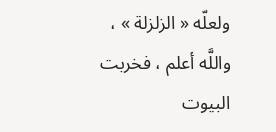ولعلّه « الزلزلة » ، واللَّه أعلم ، فخربت البيوت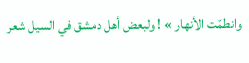وانطمّت الأنهار » ! ولبعض أهل دمشق في السيل شعر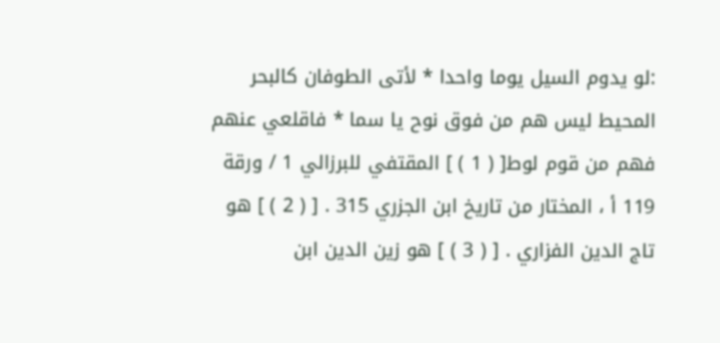:لو يدوم السيل يوما واحدا * لأتى الطوفان كالبحر المحيط ليس هم من فوق نوح يا سما * فاقلعي عنهم فهم من قوم لوط[ ( 1 ) ] المقتفي للبرزالي 1 / ورقة 119 أ ، المختار من تاريخ ابن الجزري 315 . [ ( 2 ) ] هو تاج الدين الفزاري . [ ( 3 ) ] هو زين الدين ابن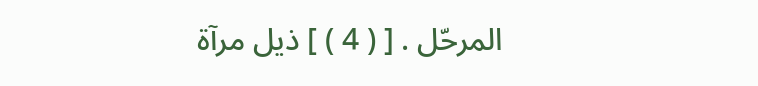المرحّل . [ ( 4 ) ] ذيل مرآة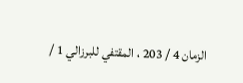الزمان 4 / 203 ، المقتفي للبرزالي 1 /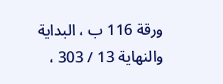ورقة 116 ب ، البداية والنهاية 13 / 303 ،